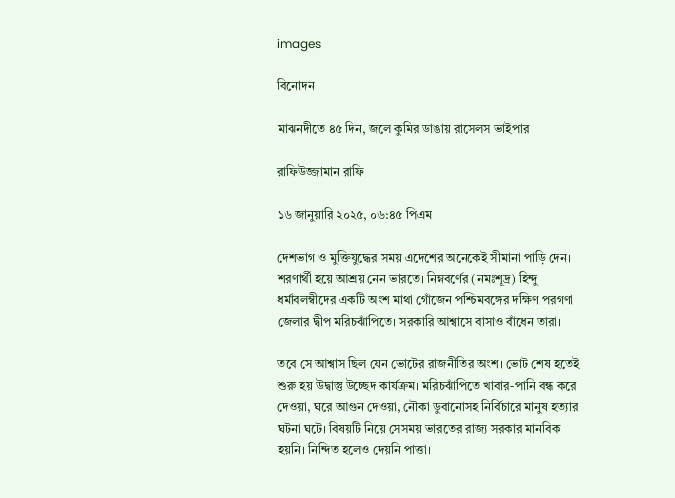images

বিনোদন

মাঝনদীতে ৪৫ দিন, জলে কুমির ডাঙায় রাসেলস ভাইপার

রাফিউজ্জামান রাফি

১৬ জানুয়ারি ২০২৫, ০৬:৪৫ পিএম

দেশভাগ ও মুক্তিযুদ্ধের সময় এদেশের অনেকেই সীমানা পাড়ি দেন। শরণার্থী হয়ে আশ্রয় নেন ভারতে। নিম্নবর্ণের (নমঃশূদ্র) হিন্দু ধর্মাবলম্বীদের একটি অংশ মাথা গোঁজেন পশ্চিমবঙ্গের দক্ষিণ পরগণা জেলার দ্বীপ মরিচঝাঁপিতে। সরকারি আশ্বাসে বাসাও বাঁধেন তারা।

তবে সে আশ্বাস ছিল যেন ভোটের রাজনীতির অংশ। ভোট শেষ হতেই শুরু হয় উদ্বাস্তু উচ্ছেদ কার্যক্রম। মরিচঝাঁপিতে খাবার-পানি বন্ধ করে দেওয়া, ঘরে আগুন দেওয়া, নৌকা ডুবানোসহ নির্বিচারে মানুষ হত্যার ঘটনা ঘটে। বিষয়টি নিয়ে সেসময় ভারতের রাজ্য সরকার মানবিক হয়নি। নিন্দিত হলেও দেয়নি পাত্তা।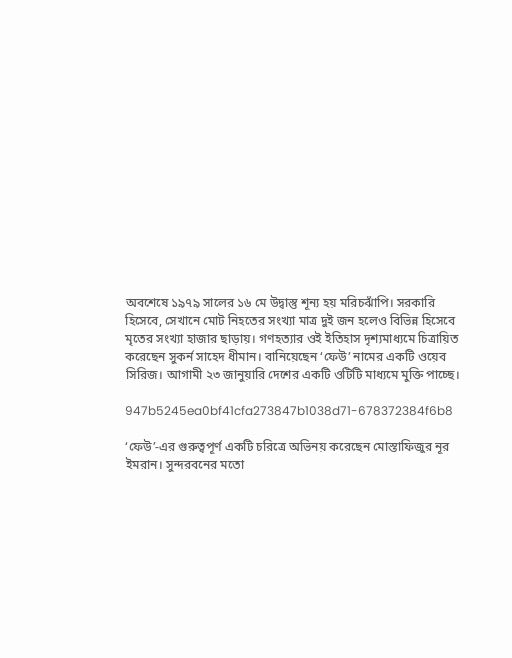অবশেষে ১৯৭৯ সালের ১৬ মে উদ্বাস্তু শূন্য হয় মরিচঝাঁপি। সরকারি হিসেবে, সেখানে মোট নিহতের সংখ্যা মাত্র দুই জন হলেও বিভিন্ন হিসেবে মৃতের সংখ্যা হাজার ছাড়ায়। গণহত্যার ওই ইতিহাস দৃশ্যমাধ্যমে চিত্রায়িত করেছেন সুকর্ন সাহেদ ধীমান। বানিয়েছেন ‘ফেউ’ নামের একটি ওয়েব সিরিজ। আগামী ২৩ জানুয়ারি দেশের একটি ওটিটি মাধ্যমে মুক্তি পাচ্ছে।

947b5245ea0bf41cfa273847b1038d71-678372384f6b8

‘ফেউ’-এর গুরুত্বপূর্ণ একটি চরিত্রে অভিনয় করেছেন মোস্তাফিজুর নূর ইমরান। সুন্দরবনের মতো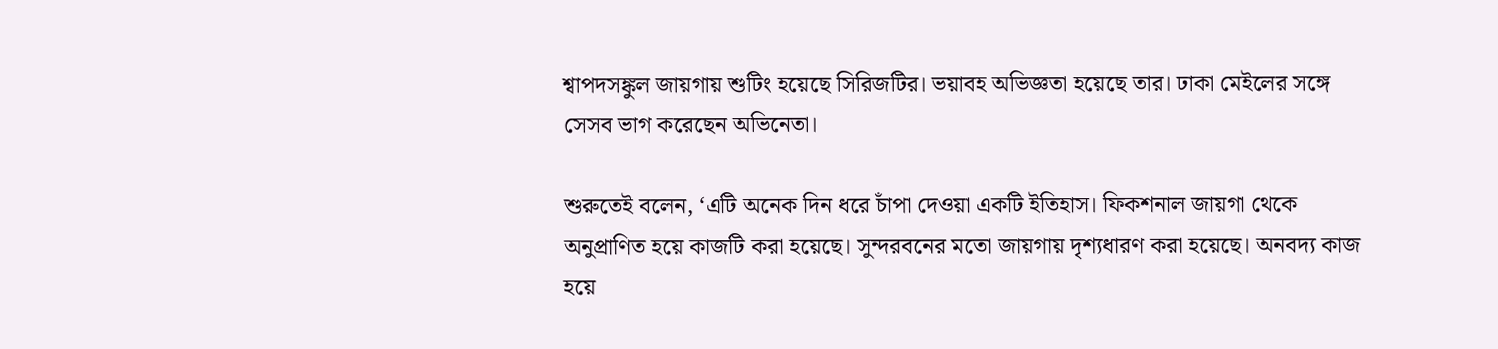শ্বাপদসঙ্কুল জায়গায় শুটিং হয়েছে সিরিজটির। ভয়াবহ অভিজ্ঞতা হয়েছে তার। ঢাকা মেইলের সঙ্গে সেসব ভাগ করেছেন অভিনেতা।

শুরুতেই বলেন, ‘এটি অনেক দিন ধরে চাঁপা দেওয়া একটি ইতিহাস। ফিকশনাল জায়গা থেকে অনুপ্রাণিত হয়ে কাজটি করা হয়েছে। সুন্দরবনের মতো জায়গায় দৃশ্যধারণ করা হয়েছে। অনবদ্য কাজ হয়ে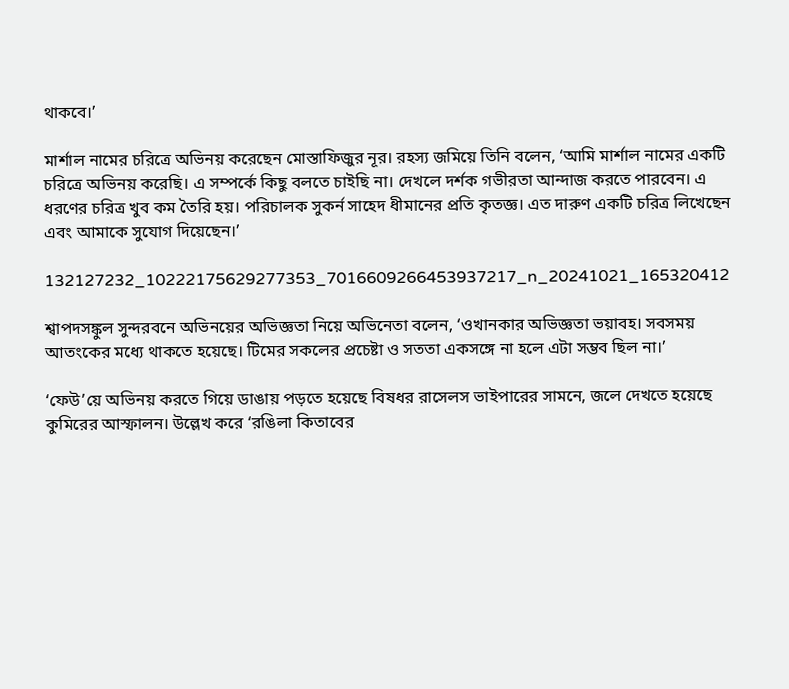থাকবে।’

মার্শাল নামের চরিত্রে অভিনয় করেছেন মোস্তাফিজুর নূর। রহস্য জমিয়ে তিনি বলেন, ‘আমি মার্শাল নামের একটি চরিত্রে অভিনয় করেছি। এ সম্পর্কে কিছু বলতে চাইছি না। দেখলে দর্শক গভীরতা আন্দাজ করতে পারবেন। এ ধরণের চরিত্র খুব কম তৈরি হয়। পরিচালক সুকর্ন সাহেদ ধীমানের প্রতি কৃতজ্ঞ। এত দারুণ একটি চরিত্র লিখেছেন এবং আমাকে সুযোগ দিয়েছেন।’

132127232_10222175629277353_7016609266453937217_n_20241021_165320412

শ্বাপদসঙ্কুল সুন্দরবনে অভিনয়ের অভিজ্ঞতা নিয়ে অভিনেতা বলেন, ‘ওখানকার অভিজ্ঞতা ভয়াবহ। সবসময় আতংকের মধ্যে থাকতে হয়েছে। টিমের সকলের প্রচেষ্টা ও সততা একসঙ্গে না হলে এটা সম্ভব ছিল না।’

‘ফেউ’য়ে অভিনয় করতে গিয়ে ডাঙায় পড়তে হয়েছে বিষধর রাসেলস ভাইপারের সামনে, জলে দেখতে হয়েছে কুমিরের আস্ফালন। উল্লেখ করে ‘রঙিলা কিতাবের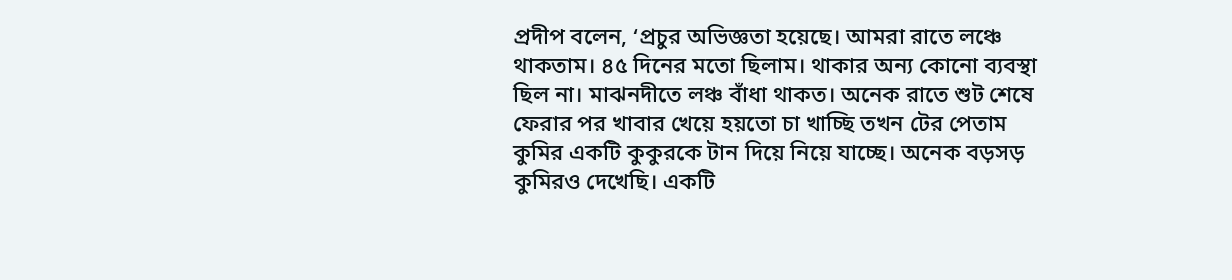প্রদীপ বলেন, ‘প্রচুর অভিজ্ঞতা হয়েছে। আমরা রাতে লঞ্চে থাকতাম। ৪৫ দিনের মতো ছিলাম। থাকার অন্য কোনো ব্যবস্থা ছিল না। মাঝনদীতে লঞ্চ বাঁধা থাকত। অনেক রাতে শুট শেষে ফেরার পর খাবার খেয়ে হয়তো চা খাচ্ছি তখন টের পেতাম কুমির একটি কুকুরকে টান দিয়ে নিয়ে যাচ্ছে। অনেক বড়সড় কুমিরও দেখেছি। একটি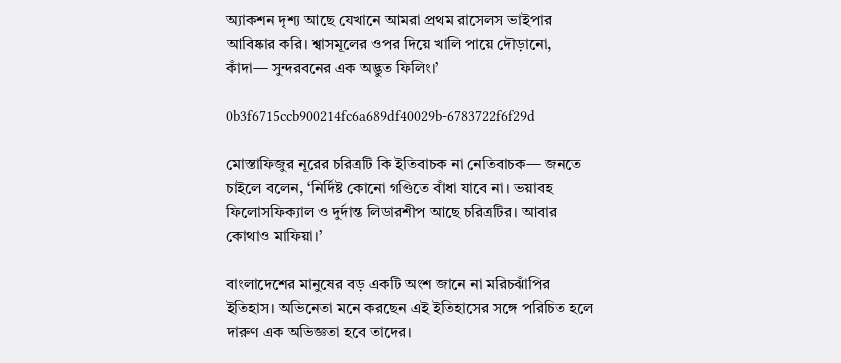অ্যাকশন দৃশ্য আছে যেখানে আমরা প্রথম রাসেলস ভাইপার আবিষ্কার করি। শ্বাসমূলের ওপর দিয়ে খালি পায়ে দৌড়ানো, কাঁদা— সুন্দরবনের এক অদ্ভুত ফিলিং।’

0b3f6715ccb900214fc6a689df40029b-6783722f6f29d

মোস্তাফিজুর নূরের চরিত্রটি কি ইতিবাচক না নেতিবাচক— জনতে চাইলে বলেন, ‘নির্দিষ্ট কোনো গণ্ডিতে বাঁধা যাবে না। ভয়াবহ ফিলোসফিক্যাল ও দুর্দান্ত লিডারশীপ আছে চরিত্রটির। আবার কোথাও মাফিয়া।’

বাংলাদেশের মানুষের বড় একটি অংশ জানে না মরিচঝাঁপির ইতিহাস। অভিনেতা মনে করছেন এই ইতিহাসের সঙ্গে পরিচিত হলে দারুণ এক অভিজ্ঞতা হবে তাদের।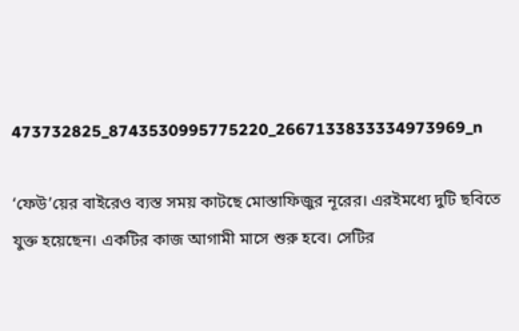473732825_8743530995775220_2667133833334973969_n

‘ফেউ’য়ের বাইরেও ব্যস্ত সময় কাটছে মোস্তাফিজুর নূরের। এরইমধ্যে দুটি ছবিতে যুক্ত হয়েছেন। একটির কাজ আগামী মাসে শুরু হবে। সেটির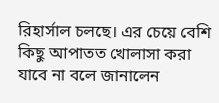রিহার্সাল চলছে। এর চেয়ে বেশি কিছু আপাতত খোলাসা করা যাবে না বলে জানালেন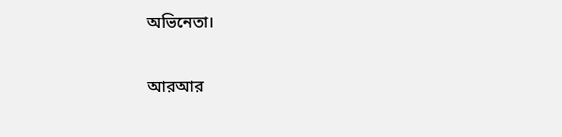অভিনেতা।

আরআর